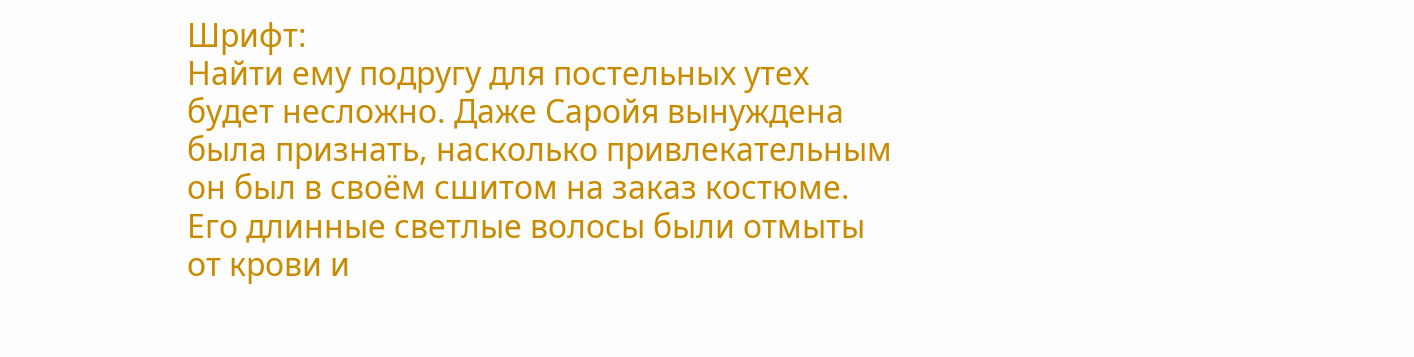Шрифт:
Найти ему подругу для постельных утех будет несложно. Даже Саройя вынуждена была признать, насколько привлекательным он был в своём сшитом на заказ костюме.
Его длинные светлые волосы были отмыты от крови и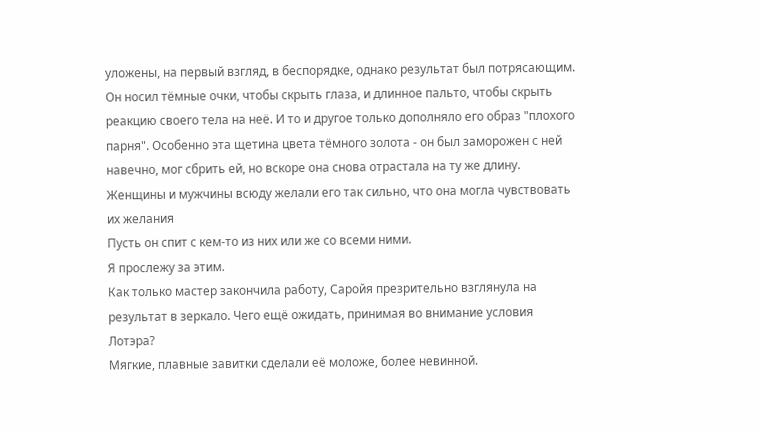уложены, на первый взгляд, в беспорядке, однако результат был потрясающим. Он носил тёмные очки, чтобы скрыть глаза, и длинное пальто, чтобы скрыть реакцию своего тела на неё. И то и другое только дополняло его образ "плохого парня". Особенно эта щетина цвета тёмного золота - он был заморожен с ней навечно, мог сбрить ей, но вскоре она снова отрастала на ту же длину.
Женщины и мужчины всюду желали его так сильно, что она могла чувствовать их желания
Пусть он спит с кем-то из них или же со всеми ними.
Я прослежу за этим.
Как только мастер закончила работу, Саройя презрительно взглянула на результат в зеркало. Чего ещё ожидать, принимая во внимание условия Лотэра?
Мягкие, плавные завитки сделали её моложе, более невинной.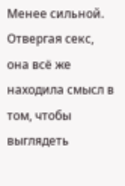Менее сильной.
Отвергая секс, она всё же находила смысл в том, чтобы выглядеть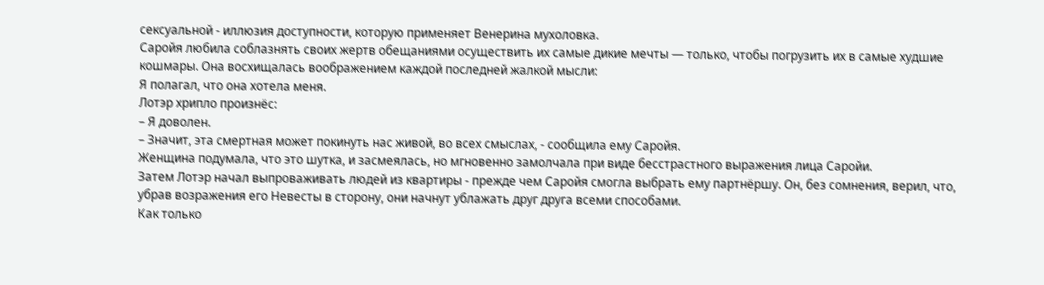сексуальной - иллюзия доступности, которую применяет Венерина мухоловка.
Саройя любила соблазнять своих жертв обещаниями осуществить их самые дикие мечты — только, чтобы погрузить их в самые худшие кошмары. Она восхищалась воображением каждой последней жалкой мысли:
Я полагал, что она хотела меня.
Лотэр хрипло произнёс:
– Я доволен.
– Значит, эта смертная может покинуть нас живой, во всех смыслах, - сообщила ему Саройя.
Женщина подумала, что это шутка, и засмеялась, но мгновенно замолчала при виде бесстрастного выражения лица Саройи.
Затем Лотэр начал выпроваживать людей из квартиры - прежде чем Саройя смогла выбрать ему партнёршу. Он, без сомнения, верил, что, убрав возражения его Невесты в сторону, они начнут ублажать друг друга всеми способами.
Как только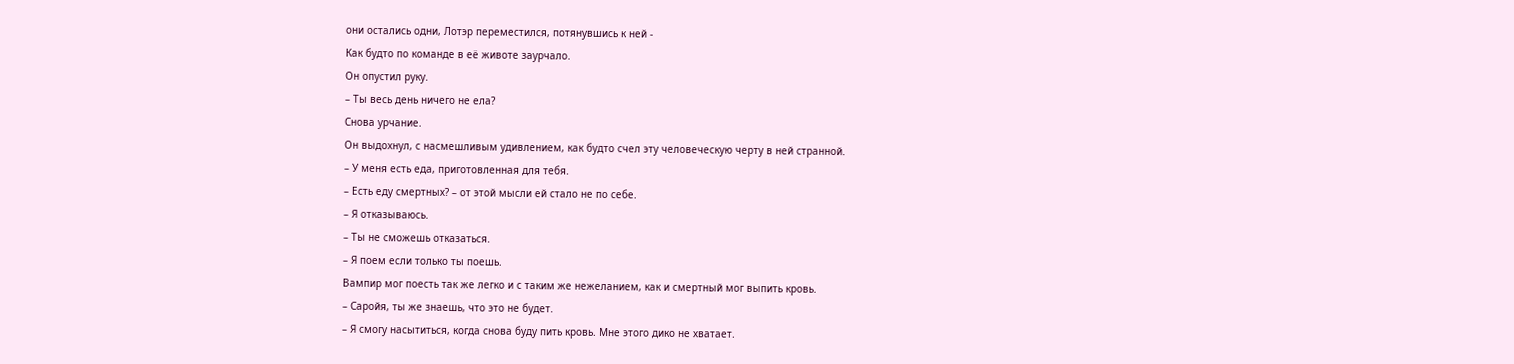они остались одни, Лотэр переместился, потянувшись к ней -
Как будто по команде в её животе заурчало.
Он опустил руку.
– Ты весь день ничего не ела?
Снова урчание.
Он выдохнул, с насмешливым удивлением, как будто счел эту человеческую черту в ней странной.
– У меня есть еда, приготовленная для тебя.
– Есть еду смертных? – от этой мысли ей стало не по себе.
– Я отказываюсь.
– Ты не сможешь отказаться.
– Я поем если только ты поешь.
Вампир мог поесть так же легко и с таким же нежеланием, как и смертный мог выпить кровь.
– Саройя, ты же знаешь, что это не будет.
– Я смогу насытиться, когда снова буду пить кровь. Мне этого дико не хватает.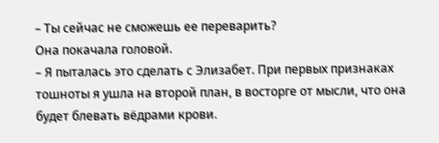– Ты сейчас не сможешь ее переварить?
Она покачала головой.
– Я пыталась это сделать с Элизабет. При первых признаках тошноты я ушла на второй план, в восторге от мысли, что она будет блевать вёдрами крови.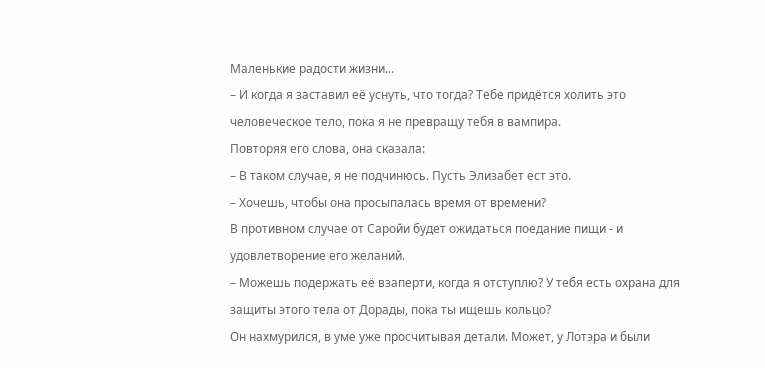Маленькие радости жизни...
– И когда я заставил её уснуть, что тогда? Тебе придётся холить это человеческое тело, пока я не превращу тебя в вампира.
Повторяя его слова, она сказала:
– В таком случае, я не подчинюсь. Пусть Элизабет ест это.
– Хочешь, чтобы она просыпалась время от времени?
В противном случае от Саройи будет ожидаться поедание пищи - и удовлетворение его желаний.
– Можешь подержать её взаперти, когда я отступлю? У тебя есть охрана для защиты этого тела от Дорады, пока ты ищешь кольцо?
Он нахмурился, в уме уже просчитывая детали. Может, у Лотэра и были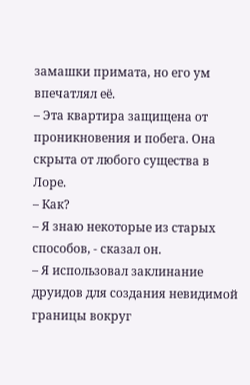замашки примата, но его ум впечатлял её.
– Эта квартира защищена от проникновения и побега. Она скрыта от любого существа в Лоре.
– Как?
– Я знаю некоторые из старых способов, - сказал он.
– Я использовал заклинание друидов для создания невидимой границы вокруг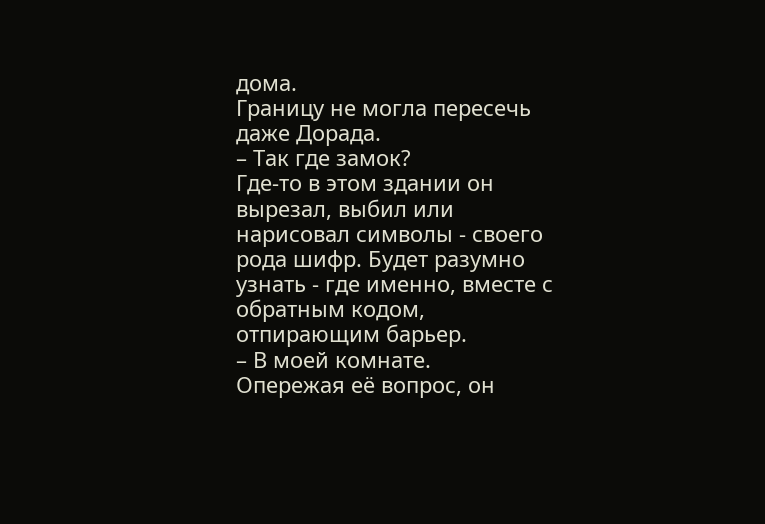дома.
Границу не могла пересечь даже Дорада.
– Так где замок?
Где-то в этом здании он вырезал, выбил или нарисовал символы - своего рода шифр. Будет разумно узнать - где именно, вместе с обратным кодом, отпирающим барьер.
– В моей комнате.
Опережая её вопрос, он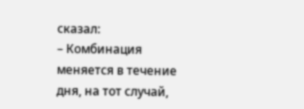сказал:
– Комбинация меняется в течение дня, на тот случай,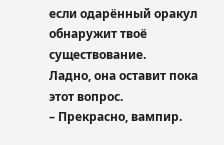если одарённый оракул обнаружит твоё существование.
Ладно, она оставит пока этот вопрос.
– Прекрасно, вампир.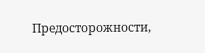Предосторожности,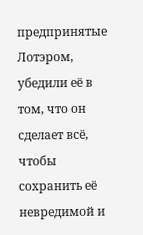предпринятые Лотэром, убедили её в том, что он сделает всё, чтобы сохранить её невредимой и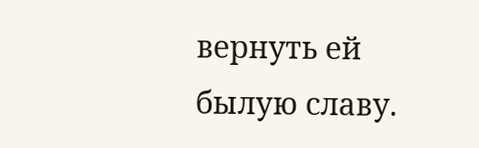вернуть ей былую славу.